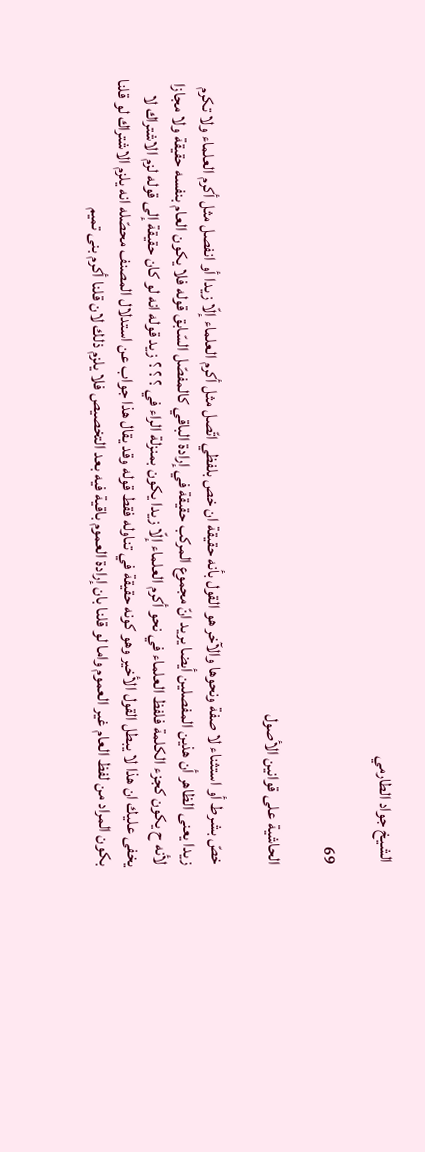الشيخ جواد الطارمي

69

الحاشية على قوانين الأصول

خصّ بشرط أو استثناء لا صفة ونحوها والآخر هو القول بأنه حقيقة ان خص بلفظي اتّصل مثل أكرم العلماء إلّا زيدا أو انفصل مثل أكرم العلماء ولا تكرم زيدا يعنى الظاهر أن هذين المفصلين أيضا يريد انّ مجموع المركب حقيقة في إرادة الباقي كالمفصّل السّابق قوله فلا يكون العام بنفسه حقيقة ولا مجازا لأنه ح يكون كجزء الكلمة فلفظ العلماء في نحو أكرم العلماء إلّا زيدا يكون بمنزلة الراء في ؟ ؟ ؟ زيد قوله انه لو كان حقيقة إلى قوله لزم الاشتراك لا يخفى عليك ان هذا لا يبطل القول الأخير وهو كونه حقيقة في تناوله فقط قوله وقد يقال هذا جواب عن استدلال المصنف محصّله انه يلزم الاشتراك لو قلنا بكون المراد من لفظ العام غير العموم واما لو قلنا بان إرادة العموم باقية فيه بعد التخصيص فلا يلزم ذلك لان قلنا أكرم بنى تميم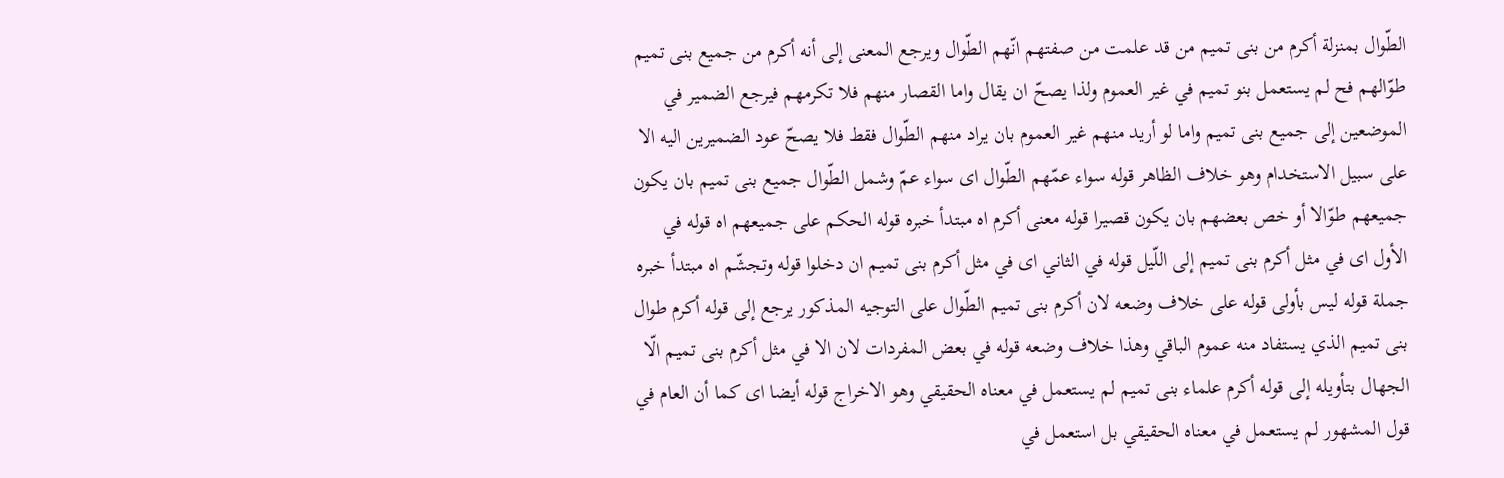الطّوال بمنزلة أكرم من بنى تميم من قد علمت من صفتهم انّهم الطّوال ويرجع المعنى إلى أنه أكرم من جميع بنى تميم طوّالهم فح لم يستعمل بنو تميم في غير العموم ولذا يصحّ ان يقال واما القصار منهم فلا تكرمهم فيرجع الضمير في الموضعين إلى جميع بنى تميم واما لو أريد منهم غير العموم بان يراد منهم الطّوال فقط فلا يصحّ عود الضميرين اليه الا على سبيل الاستخدام وهو خلاف الظاهر قوله سواء عمّهم الطّوال اى سواء عمّ وشمل الطّوال جميع بنى تميم بان يكون جميعهم طوّالا أو خص بعضهم بان يكون قصيرا قوله معنى أكرم اه مبتدأ خبره قوله الحكم على جميعهم اه قوله في الأول اى في مثل أكرم بنى تميم إلى اللّيل قوله في الثاني اى في مثل أكرم بنى تميم ان دخلوا قوله وتجشّم اه مبتدأ خبره جملة قوله ليس بأولى قوله على خلاف وضعه لان أكرم بنى تميم الطّوال على التوجيه المذكور يرجع إلى قوله أكرم طوال بنى تميم الذي يستفاد منه عموم الباقي وهذا خلاف وضعه قوله في بعض المفردات لان الا في مثل أكرم بنى تميم الّا الجهال بتأويله إلى قوله أكرم علماء بنى تميم لم يستعمل في معناه الحقيقي وهو الاخراج قوله أيضا اى كما أن العام في قول المشهور لم يستعمل في معناه الحقيقي بل استعمل في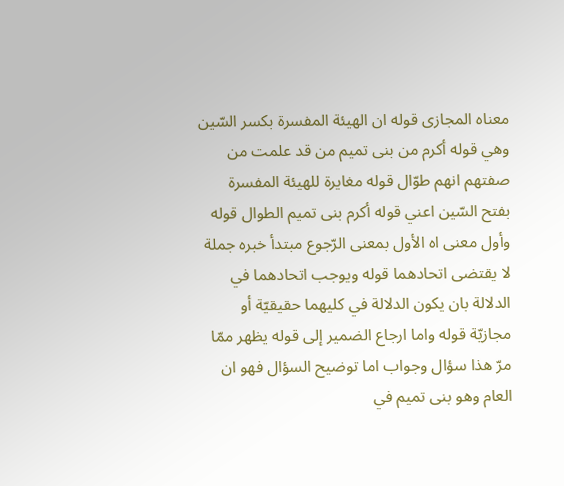معناه المجازى قوله ان الهيئة المفسرة بكسر السّين وهي قوله أكرم من بنى تميم من قد علمت من صفتهم انهم طوّال قوله مغايرة للهيئة المفسرة بفتح السّين اعني قوله أكرم بنى تميم الطوال قوله وأول معنى اه الأول بمعنى الرّجوع مبتدأ خبره جملة لا يقتضى اتحادهما قوله ويوجب اتحادهما في الدلالة بان يكون الدلالة في كليهما حقيقيّة أو مجازيّة قوله واما ارجاع الضمير إلى قوله يظهر ممّا مرّ هذا سؤال وجواب اما توضيح السؤال فهو ان العام وهو بنى تميم في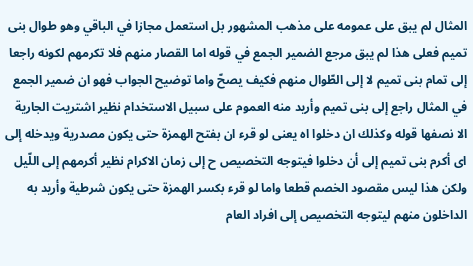المثال لم يبق على عمومه على مذهب المشهور بل استعمل مجازا في الباقي وهو طوال بنى تميم فعلى هذا لم يبق مرجع الضمير الجمع في قوله اما القصار منهم فلا تكرمهم لكونه راجعا إلى تمام بنى تميم لا إلى الطّوال منهم فكيف يصحّ واما توضيح الجواب فهو ان ضمير الجمع في المثال راجع إلى بنى تميم وأريد منه العموم على سبيل الاستخدام نظير اشتريت الجارية الا نصفها قوله وكذلك ان دخلوا اه يعنى لو قرء ان بفتح الهمزة حتى يكون مصدرية ويدخله إلى اى أكرم بنى تميم إلى أن دخلوا فيتوجه التخصيص ح إلى زمان الاكرام نظير أكرمهم إلى اللّيل ولكن هذا ليس مقصود الخصم قطعا واما لو قرء بكسر الهمزة حتى يكون شرطية وأريد به الداخلون منهم ليتوجه التخصيص إلى افراد العام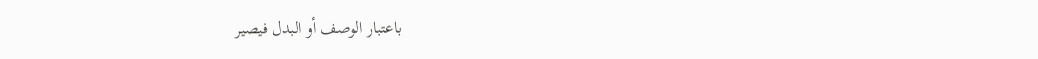باعتبار الوصف أو البدل فيصير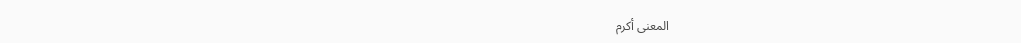المعنى أكرم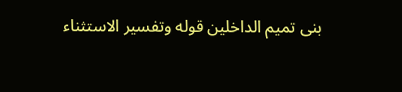بنى تميم الداخلين قوله وتفسير الاستثناء